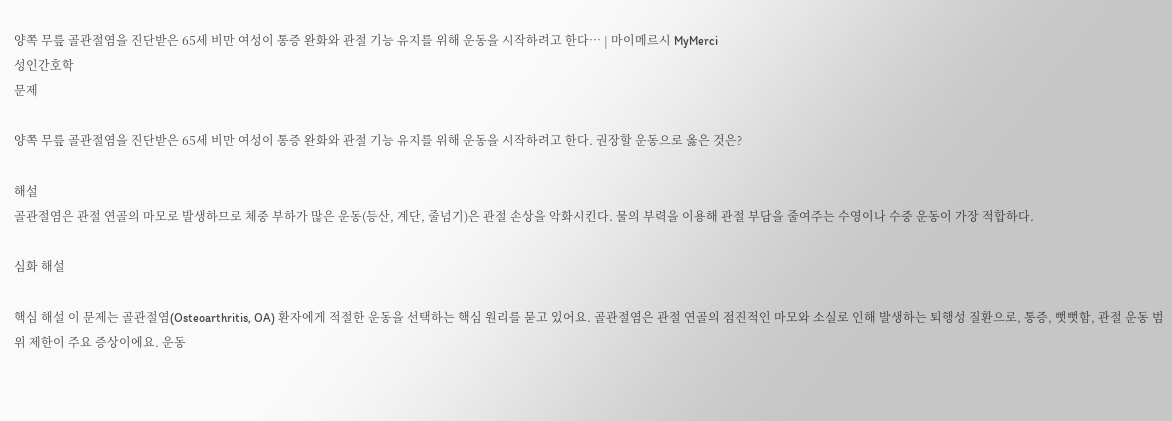양쪽 무릎 골관절염을 진단받은 65세 비만 여성이 통증 완화와 관절 기능 유지를 위해 운동을 시작하려고 한다… | 마이메르시 MyMerci
성인간호학
문제

양쪽 무릎 골관절염을 진단받은 65세 비만 여성이 통증 완화와 관절 기능 유지를 위해 운동을 시작하려고 한다. 권장할 운동으로 옳은 것은?

해설
골관절염은 관절 연골의 마모로 발생하므로 체중 부하가 많은 운동(등산, 계단, 줄넘기)은 관절 손상을 악화시킨다. 물의 부력을 이용해 관절 부담을 줄여주는 수영이나 수중 운동이 가장 적합하다.

심화 해설

핵심 해설 이 문제는 골관절염(Osteoarthritis, OA) 환자에게 적절한 운동을 선택하는 핵심 원리를 묻고 있어요. 골관절염은 관절 연골의 점진적인 마모와 소실로 인해 발생하는 퇴행성 질환으로, 통증, 뻣뻣함, 관절 운동 범위 제한이 주요 증상이에요. 운동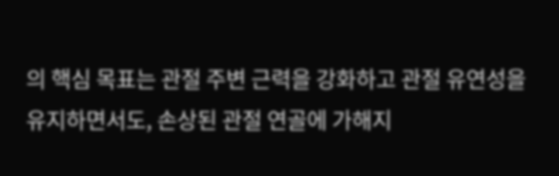의 핵심 목표는 관절 주변 근력을 강화하고 관절 유연성을 유지하면서도, 손상된 관절 연골에 가해지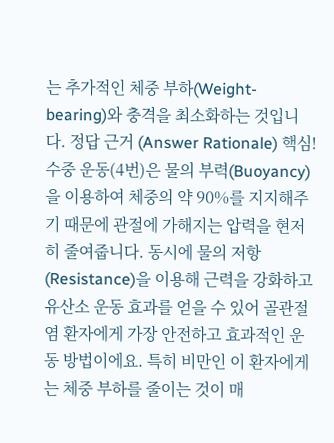는 추가적인 체중 부하(Weight-bearing)와 충격을 최소화하는 것입니다. 정답 근거 (Answer Rationale) 핵심! 수중 운동(4번)은 물의 부력(Buoyancy)을 이용하여 체중의 약 90%를 지지해주기 때문에 관절에 가해지는 압력을 현저히 줄여줍니다. 동시에 물의 저항(Resistance)을 이용해 근력을 강화하고 유산소 운동 효과를 얻을 수 있어 골관절염 환자에게 가장 안전하고 효과적인 운동 방법이에요. 특히 비만인 이 환자에게는 체중 부하를 줄이는 것이 매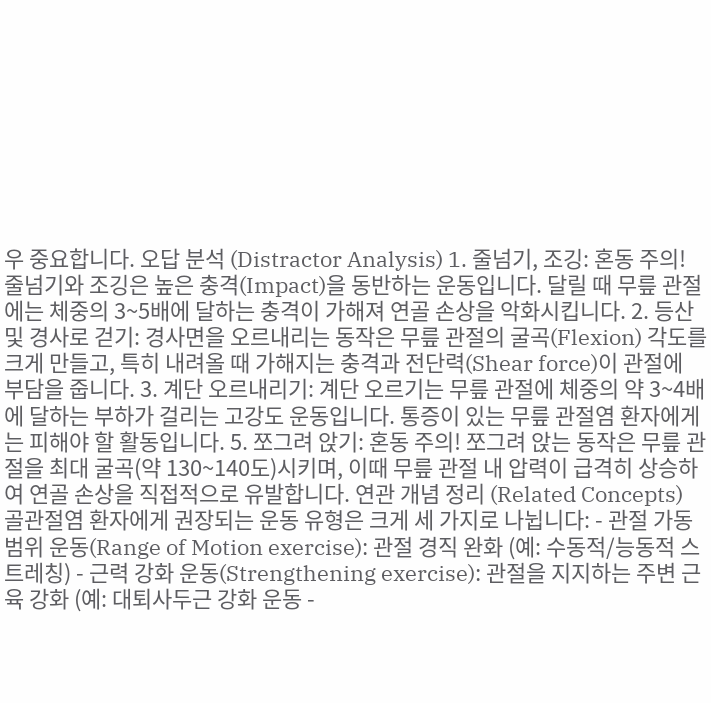우 중요합니다. 오답 분석 (Distractor Analysis) 1. 줄넘기, 조깅: 혼동 주의! 줄넘기와 조깅은 높은 충격(Impact)을 동반하는 운동입니다. 달릴 때 무릎 관절에는 체중의 3~5배에 달하는 충격이 가해져 연골 손상을 악화시킵니다. 2. 등산 및 경사로 걷기: 경사면을 오르내리는 동작은 무릎 관절의 굴곡(Flexion) 각도를 크게 만들고, 특히 내려올 때 가해지는 충격과 전단력(Shear force)이 관절에 부담을 줍니다. 3. 계단 오르내리기: 계단 오르기는 무릎 관절에 체중의 약 3~4배에 달하는 부하가 걸리는 고강도 운동입니다. 통증이 있는 무릎 관절염 환자에게는 피해야 할 활동입니다. 5. 쪼그려 앉기: 혼동 주의! 쪼그려 앉는 동작은 무릎 관절을 최대 굴곡(약 130~140도)시키며, 이때 무릎 관절 내 압력이 급격히 상승하여 연골 손상을 직접적으로 유발합니다. 연관 개념 정리 (Related Concepts) 골관절염 환자에게 권장되는 운동 유형은 크게 세 가지로 나뉩니다: - 관절 가동범위 운동(Range of Motion exercise): 관절 경직 완화 (예: 수동적/능동적 스트레칭) - 근력 강화 운동(Strengthening exercise): 관절을 지지하는 주변 근육 강화 (예: 대퇴사두근 강화 운동 -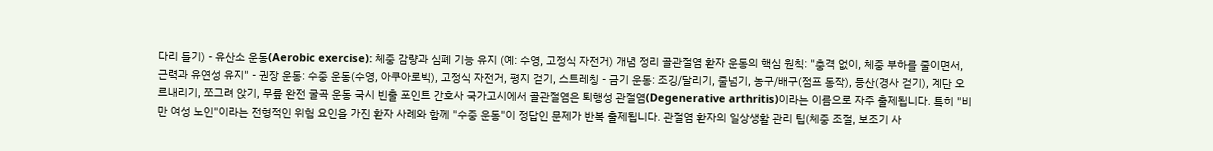다리 들기) - 유산소 운동(Aerobic exercise): 체중 감량과 심폐 기능 유지 (예: 수영, 고정식 자전거) 개념 정리 골관절염 환자 운동의 핵심 원칙: "충격 없이, 체중 부하를 줄이면서, 근력과 유연성 유지" - 권장 운동: 수중 운동(수영, 아쿠아로빅), 고정식 자전거, 평지 걷기, 스트레칭 - 금기 운동: 조깅/달리기, 줄넘기, 농구/배구(점프 동작), 등산(경사 걷기), 계단 오르내리기, 쪼그려 앉기, 무릎 완전 굴곡 운동 국시 빈출 포인트 간호사 국가고시에서 골관절염은 퇴행성 관절염(Degenerative arthritis)이라는 이름으로 자주 출제됩니다. 특히 "비만 여성 노인"이라는 전형적인 위험 요인을 가진 환자 사례와 함께 "수중 운동"이 정답인 문제가 반복 출제됩니다. 관절염 환자의 일상생활 관리 팁(체중 조절, 보조기 사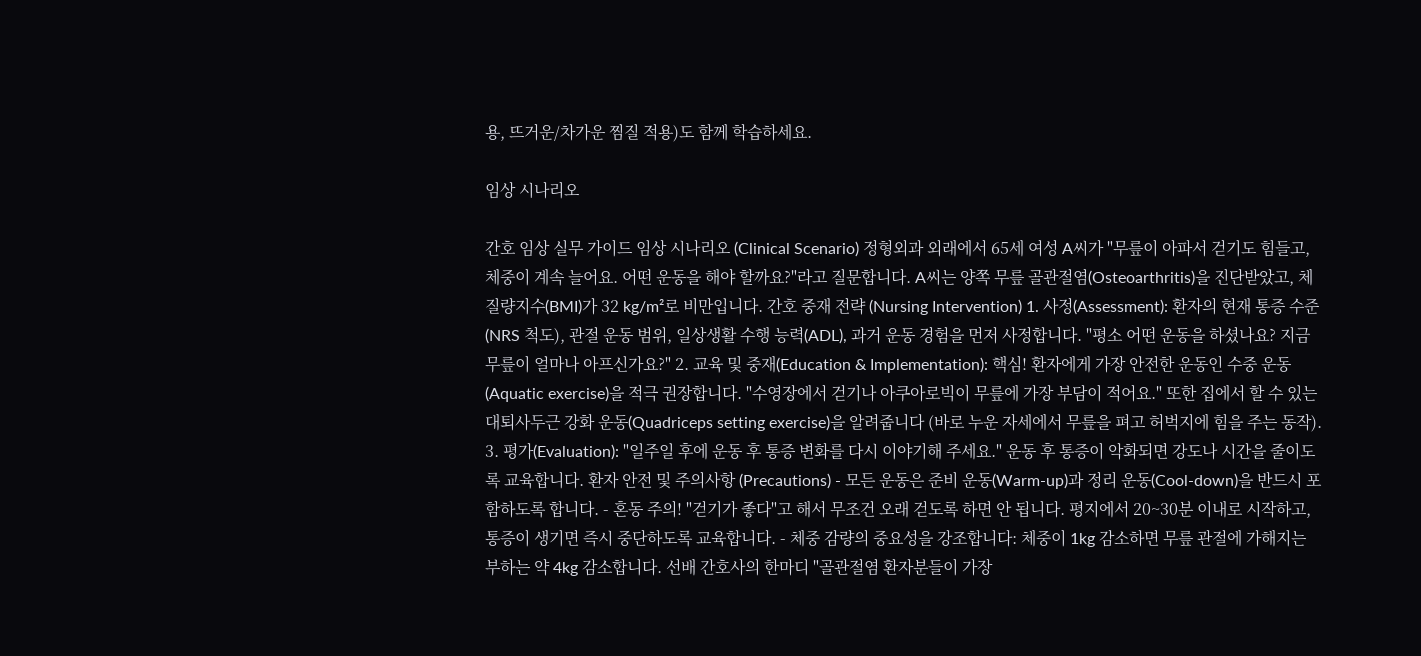용, 뜨거운/차가운 찜질 적용)도 함께 학습하세요.

임상 시나리오

간호 임상 실무 가이드 임상 시나리오 (Clinical Scenario) 정형외과 외래에서 65세 여성 A씨가 "무릎이 아파서 걷기도 힘들고, 체중이 계속 늘어요. 어떤 운동을 해야 할까요?"라고 질문합니다. A씨는 양쪽 무릎 골관절염(Osteoarthritis)을 진단받았고, 체질량지수(BMI)가 32 kg/m²로 비만입니다. 간호 중재 전략 (Nursing Intervention) 1. 사정(Assessment): 환자의 현재 통증 수준(NRS 척도), 관절 운동 범위, 일상생활 수행 능력(ADL), 과거 운동 경험을 먼저 사정합니다. "평소 어떤 운동을 하셨나요? 지금 무릎이 얼마나 아프신가요?" 2. 교육 및 중재(Education & Implementation): 핵심! 환자에게 가장 안전한 운동인 수중 운동(Aquatic exercise)을 적극 권장합니다. "수영장에서 걷기나 아쿠아로빅이 무릎에 가장 부담이 적어요." 또한 집에서 할 수 있는 대퇴사두근 강화 운동(Quadriceps setting exercise)을 알려줍니다 (바로 누운 자세에서 무릎을 펴고 허벅지에 힘을 주는 동작). 3. 평가(Evaluation): "일주일 후에 운동 후 통증 변화를 다시 이야기해 주세요." 운동 후 통증이 악화되면 강도나 시간을 줄이도록 교육합니다. 환자 안전 및 주의사항 (Precautions) - 모든 운동은 준비 운동(Warm-up)과 정리 운동(Cool-down)을 반드시 포함하도록 합니다. - 혼동 주의! "걷기가 좋다"고 해서 무조건 오래 걷도록 하면 안 됩니다. 평지에서 20~30분 이내로 시작하고, 통증이 생기면 즉시 중단하도록 교육합니다. - 체중 감량의 중요성을 강조합니다: 체중이 1kg 감소하면 무릎 관절에 가해지는 부하는 약 4kg 감소합니다. 선배 간호사의 한마디 "골관절염 환자분들이 가장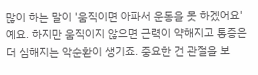많이 하는 말이 '움직이면 아파서 운동을 못 하겠어요'예요. 하지만 움직이지 않으면 근력이 약해지고 통증은 더 심해지는 악순환이 생기죠. 중요한 건 관절을 보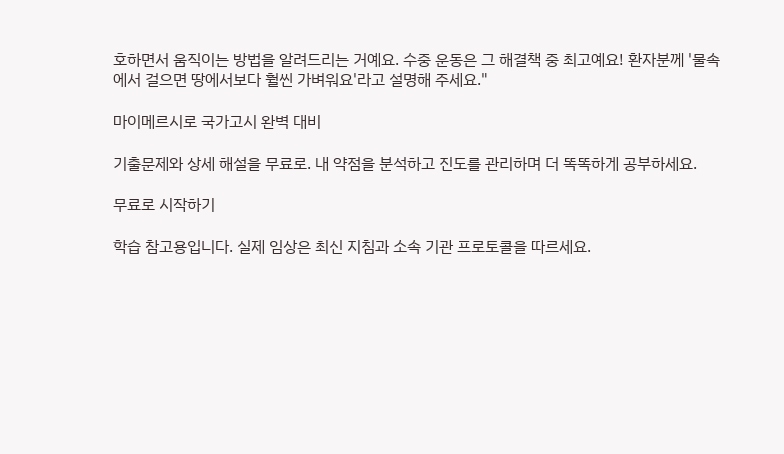호하면서 움직이는 방법을 알려드리는 거예요. 수중 운동은 그 해결책 중 최고예요! 환자분께 '물속에서 걸으면 땅에서보다 훨씬 가벼워요'라고 설명해 주세요."

마이메르시로 국가고시 완벽 대비

기출문제와 상세 해설을 무료로. 내 약점을 분석하고 진도를 관리하며 더 똑똑하게 공부하세요.

무료로 시작하기

학습 참고용입니다. 실제 임상은 최신 지침과 소속 기관 프로토콜을 따르세요.